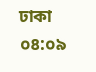ঢাকা ০৪:০৯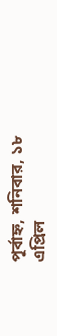পূর্বাহ্ন, শনিবার, ১৮ এপ্রিল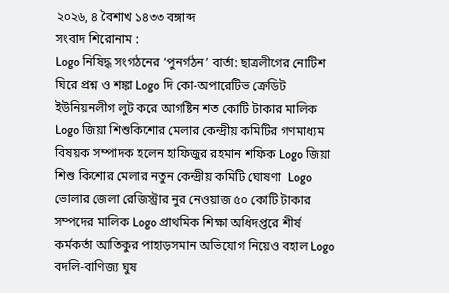২০২৬, ৪ বৈশাখ ১৪৩৩ বঙ্গাব্দ
সংবাদ শিরোনাম :
Logo নিষিদ্ধ সংগঠনের ‘পুনর্গঠন’ বার্তা: ছাত্রলীগের নোটিশ ঘিরে প্রশ্ন ও শঙ্কা Logo দি কো-অপারেটিভ ক্রেডিট ইউনিয়নলীগ লুট করে আগষ্টিন শত কোটি টাকার মালিক Logo জিয়া শিশুকিশোর মেলার কেন্দ্রীয় কমিটির গণমাধ্যম বিষয়ক সম্পাদক হলেন হাফিজুর রহমান শফিক Logo জিয়া শিশু কিশোর মেলার নতুন কেন্দ্রীয় কমিটি ঘোষণা  Logo ভোলার জেলা রেজিস্ট্রার নুর নেওয়াজ ৫০ কোটি টাকার সম্পদের মালিক Logo প্রাথমিক শিক্ষা অধিদপ্তরে শীর্ষ কর্মকর্তা আতিকুর পাহাড়সমান অভিযোগ নিয়েও বহাল Logo বদলি-বাণিজ্য ঘুষ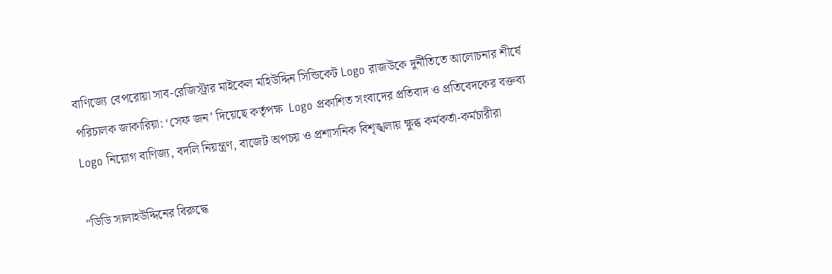বাণিজ্যে বেপরোয়া সাব-রেজিস্ট্রার মাইকেল মহিউদ্দিন সিন্ডিকেট Logo রাজউকে দুর্নীতিতে আলোচনার শীর্ষে পরিচালক জাকারিয়া: ‘সেফ জন’ দিয়েছে কর্তৃপক্ষ  Logo প্রকাশিত সংবাদের প্রতিবাদ ও প্রতিবেদকের বক্তব্য Logo নিয়োগ বাণিজ্য, বদলি নিয়ন্ত্রণ, বাজেট অপচয় ও প্রশাসনিক বিশৃঙ্খলায় ক্ষুব্ধ কর্মকর্তা-কর্মচারীরা

“ডিডি সালাহউদ্দিনের বিরুদ্ধে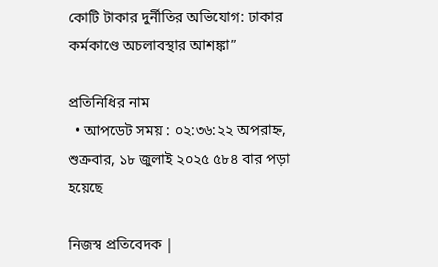কোটি টাকার দুর্নীতির অভিযোগ: ঢাকার কর্মকাণ্ডে অচলাবস্থার আশঙ্কা”

প্রতিনিধির নাম
  • আপডেট সময় : ০২:৩৬:২২ অপরাহ্ন, শুক্রবার, ১৮ জুলাই ২০২৫ ৫৮৪ বার পড়া হয়েছে

নিজস্ব প্রতিবেদক |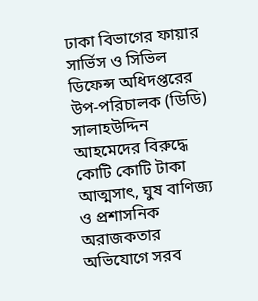ঢাকা বিভাগের ফায়ার সার্ভিস ও সিভিল ডিফেন্স অধিদপ্তরের উপ-পরিচালক (ডিডি) সালাহউদ্দিন আহমেদের বিরুদ্ধে কোটি কোটি টাকা আত্মসাৎ, ঘুষ বাণিজ্য ও প্রশাসনিক অরাজকতার অভিযোগে সরব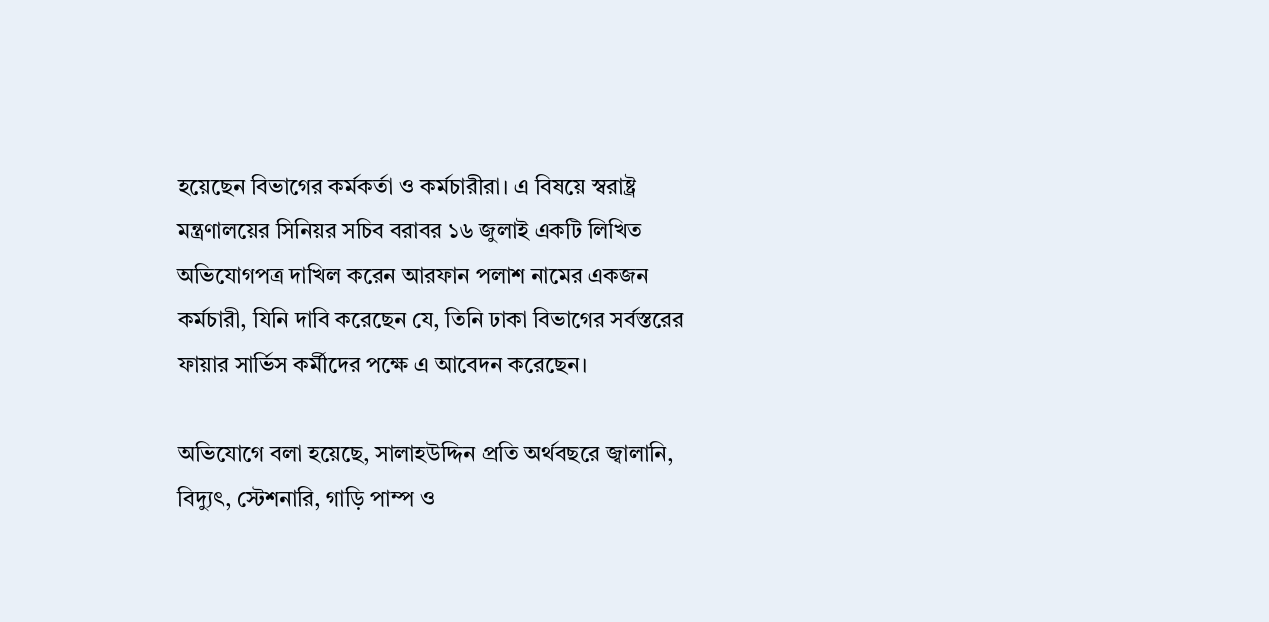হয়েছেন বিভাগের কর্মকর্তা ও কর্মচারীরা। এ বিষয়ে স্বরাষ্ট্র মন্ত্রণালয়ের সিনিয়র সচিব বরাবর ১৬ জুলাই একটি লিখিত অভিযোগপত্র দাখিল করেন আরফান পলাশ নামের একজন কর্মচারী, যিনি দাবি করেছেন যে, তিনি ঢাকা বিভাগের সর্বস্তরের ফায়ার সার্ভিস কর্মীদের পক্ষে এ আবেদন করেছেন।

অভিযোগে বলা হয়েছে, সালাহউদ্দিন প্রতি অর্থবছরে জ্বালানি, বিদ্যুৎ, স্টেশনারি, গাড়ি পাম্প ও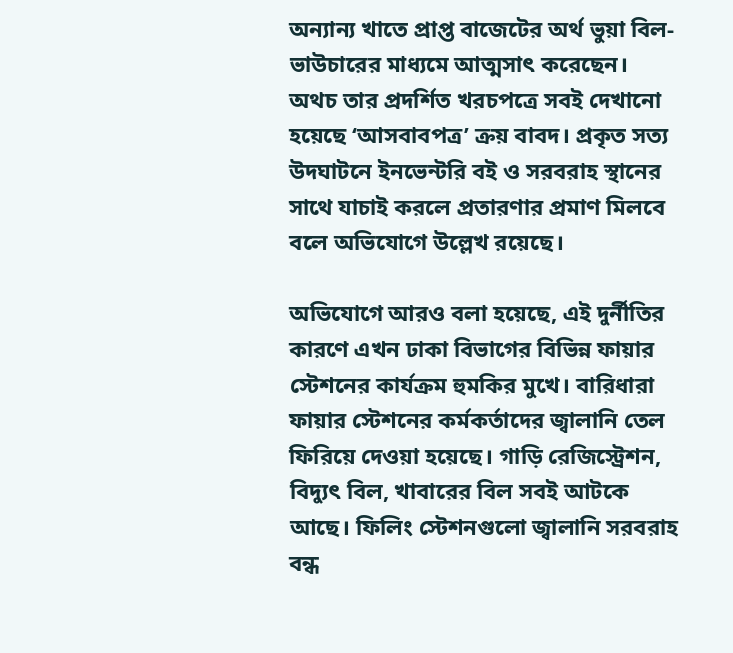অন্যান্য খাতে প্রাপ্ত বাজেটের অর্থ ভুয়া বিল-ভাউচারের মাধ্যমে আত্মসাৎ করেছেন। অথচ তার প্রদর্শিত খরচপত্রে সবই দেখানো হয়েছে ‘আসবাবপত্র’ ক্রয় বাবদ। প্রকৃত সত্য উদঘাটনে ইনভেন্টরি বই ও সরবরাহ স্থানের সাথে যাচাই করলে প্রতারণার প্রমাণ মিলবে বলে অভিযোগে উল্লেখ রয়েছে।

অভিযোগে আরও বলা হয়েছে, এই দুর্নীতির কারণে এখন ঢাকা বিভাগের বিভিন্ন ফায়ার স্টেশনের কার্যক্রম হুমকির মুখে। বারিধারা ফায়ার স্টেশনের কর্মকর্তাদের জ্বালানি তেল ফিরিয়ে দেওয়া হয়েছে। গাড়ি রেজিস্ট্রেশন, বিদ্যুৎ বিল, খাবারের বিল সবই আটকে আছে। ফিলিং স্টেশনগুলো জ্বালানি সরবরাহ বন্ধ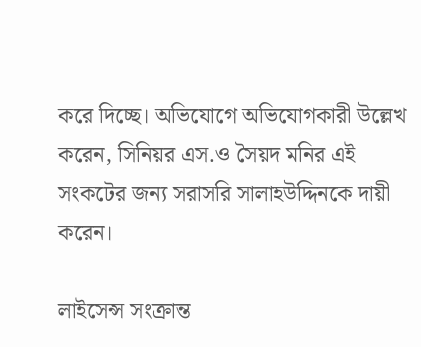করে দিচ্ছে। অভিযোগে অভিযোগকারী উল্লেখ করেন, সিনিয়র এস.ও সৈয়দ মনির এই সংকটের জন্য সরাসরি সালাহউদ্দিনকে দায়ী করেন।

লাইসেন্স সংক্রান্ত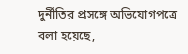দুর্নীতির প্রসঙ্গে অভিযোগপত্রে বলা হয়েছে,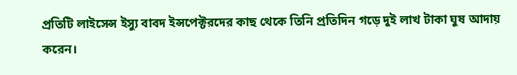প্রতিটি লাইসেন্স ইস্যু বাবদ ইন্সপেক্টরদের কাছ থেকে তিনি প্রতিদিন গড়ে দুই লাখ টাকা ঘুষ আদায় করেন।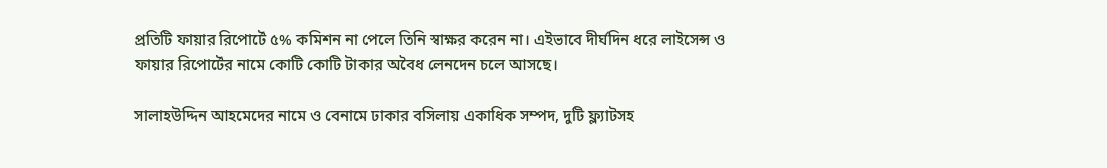প্রতিটি ফায়ার রিপোর্টে ৫% কমিশন না পেলে তিনি স্বাক্ষর করেন না। এইভাবে দীর্ঘদিন ধরে লাইসেন্স ও ফায়ার রিপোর্টের নামে কোটি কোটি টাকার অবৈধ লেনদেন চলে আসছে।

সালাহউদ্দিন আহমেদের নামে ও বেনামে ঢাকার বসিলায় একাধিক সম্পদ, দুটি ফ্ল্যাটসহ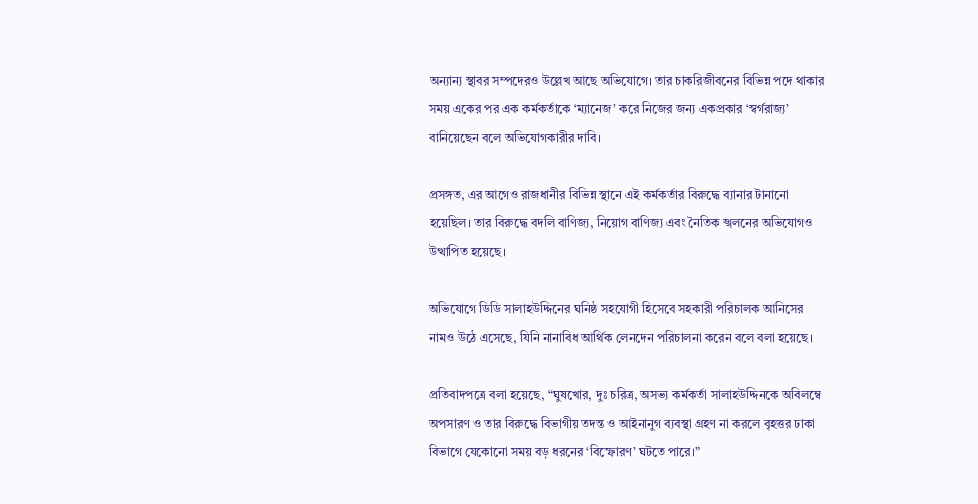অন্যান্য স্থাবর সম্পদেরও উল্লেখ আছে অভিযোগে। তার চাকরিজীবনের বিভিন্ন পদে থাকার সময় একের পর এক কর্মকর্তাকে ‘ম্যানেজ’ করে নিজের জন্য একপ্রকার ‘স্বর্গরাজ্য’ বানিয়েছেন বলে অভিযোগকারীর দাবি।

প্রসঙ্গত, এর আগেও রাজধানীর বিভিন্ন স্থানে এই কর্মকর্তার বিরুদ্ধে ব্যানার টানানো হয়েছিল। তার বিরুদ্ধে বদলি বাণিজ্য, নিয়োগ বাণিজ্য এবং নৈতিক স্খলনের অভিযোগও উত্থাপিত হয়েছে।

অভিযোগে ডিডি সালাহউদ্দিনের ঘনিষ্ঠ সহযোগী হিসেবে সহকারী পরিচালক আনিসের নামও উঠে এসেছে, যিনি নানাবিধ আর্থিক লেনদেন পরিচালনা করেন বলে বলা হয়েছে।

প্রতিবাদপত্রে বলা হয়েছে, “ঘুষখোর, দুঃ চরিত্র, অসভ্য কর্মকর্তা সালাহউদ্দিনকে অবিলম্বে অপসারণ ও তার বিরুদ্ধে বিভাগীয় তদন্ত ও আইনানুগ ব্যবস্থা গ্রহণ না করলে বৃহত্তর ঢাকা বিভাগে যেকোনো সময় বড় ধরনের ‘বিস্ফোরণ’ ঘটতে পারে।”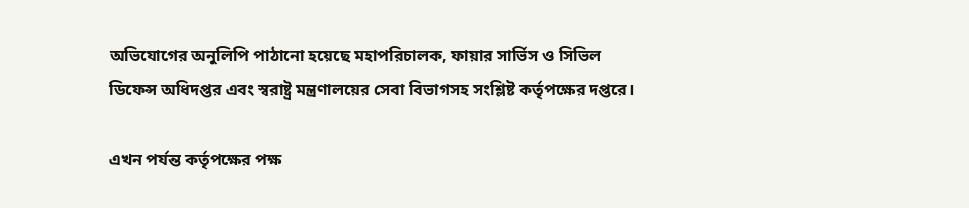অভিযোগের অনুলিপি পাঠানো হয়েছে মহাপরিচালক, ফায়ার সার্ভিস ও সিভিল ডিফেন্স অধিদপ্তর এবং স্বরাষ্ট্র মন্ত্রণালয়ের সেবা বিভাগসহ সংশ্লিষ্ট কর্তৃপক্ষের দপ্তরে।

এখন পর্যন্ত কর্তৃপক্ষের পক্ষ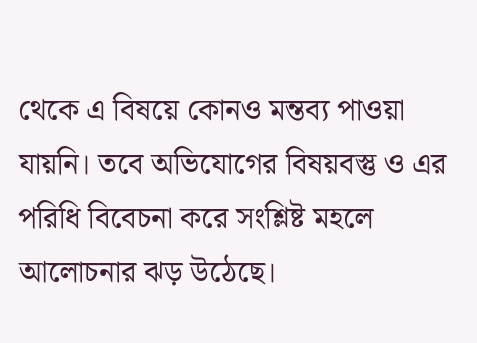থেকে এ বিষয়ে কোনও মন্তব্য পাওয়া যায়নি। তবে অভিযোগের বিষয়বস্তু ও এর পরিধি বিবেচনা করে সংশ্লিষ্ট মহলে আলোচনার ঝড় উঠেছে।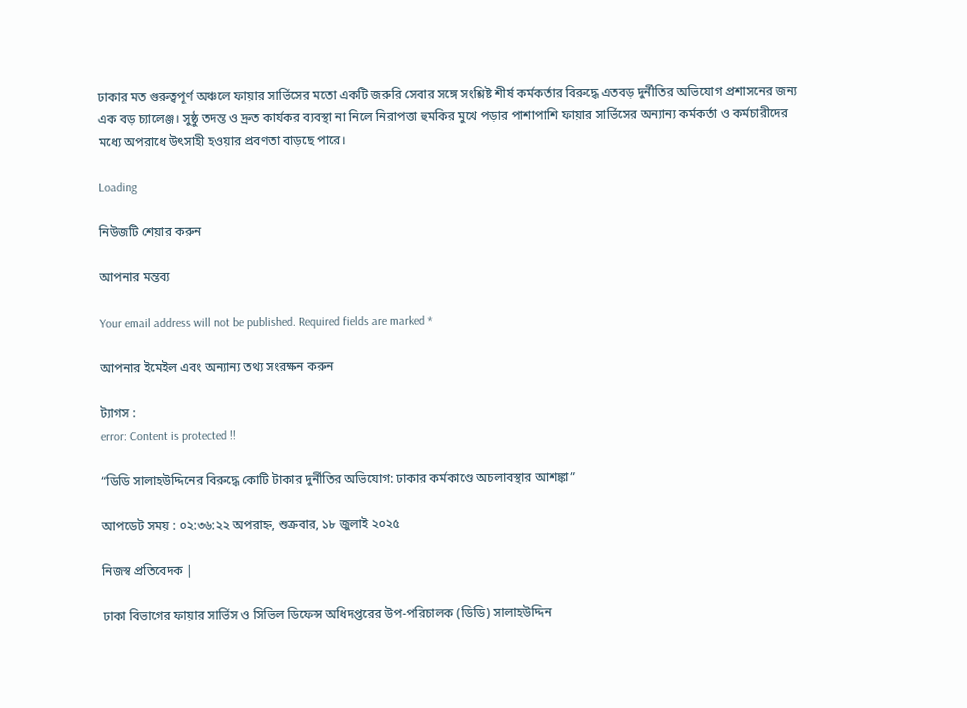ঢাকার মত গুরুত্বপূর্ণ অঞ্চলে ফায়ার সার্ভিসের মতো একটি জরুরি সেবার সঙ্গে সংশ্লিষ্ট শীর্ষ কর্মকর্তার বিরুদ্ধে এতবড় দুর্নীতির অভিযোগ প্রশাসনের জন্য এক বড় চ্যালেঞ্জ। সুষ্ঠু তদন্ত ও দ্রুত কার্যকর ব্যবস্থা না নিলে নিরাপত্তা হুমকির মুখে পড়ার পাশাপাশি ফায়ার সার্ভিসের অন্যান্য কর্মকর্তা ও কর্মচারীদের মধ্যে অপরাধে উৎসাহী হওয়ার প্রবণতা বাড়ছে পারে।

Loading

নিউজটি শেয়ার করুন

আপনার মন্তব্য

Your email address will not be published. Required fields are marked *

আপনার ইমেইল এবং অন্যান্য তথ্য সংরক্ষন করুন

ট্যাগস :
error: Content is protected !!

“ডিডি সালাহউদ্দিনের বিরুদ্ধে কোটি টাকার দুর্নীতির অভিযোগ: ঢাকার কর্মকাণ্ডে অচলাবস্থার আশঙ্কা”

আপডেট সময় : ০২:৩৬:২২ অপরাহ্ন, শুক্রবার, ১৮ জুলাই ২০২৫

নিজস্ব প্রতিবেদক |

ঢাকা বিভাগের ফায়ার সার্ভিস ও সিভিল ডিফেন্স অধিদপ্তরের উপ-পরিচালক (ডিডি) সালাহউদ্দিন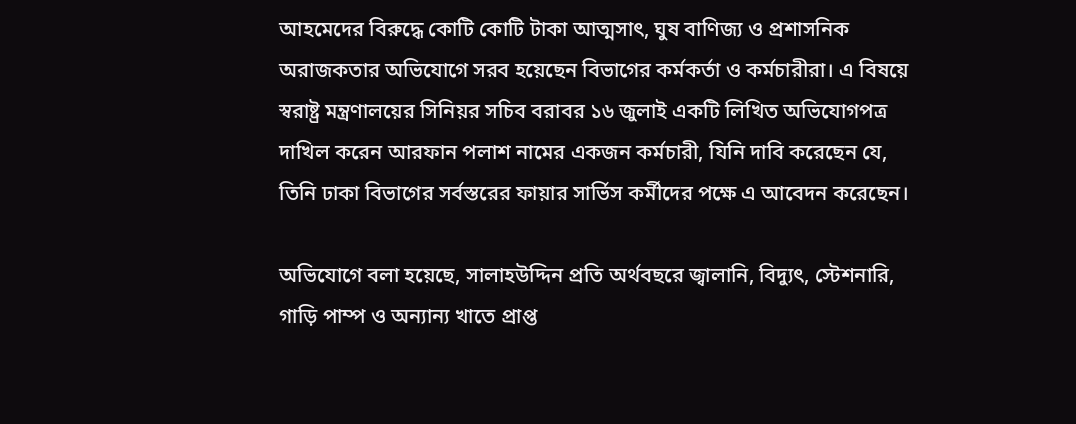আহমেদের বিরুদ্ধে কোটি কোটি টাকা আত্মসাৎ, ঘুষ বাণিজ্য ও প্রশাসনিক অরাজকতার অভিযোগে সরব হয়েছেন বিভাগের কর্মকর্তা ও কর্মচারীরা। এ বিষয়ে স্বরাষ্ট্র মন্ত্রণালয়ের সিনিয়র সচিব বরাবর ১৬ জুলাই একটি লিখিত অভিযোগপত্র দাখিল করেন আরফান পলাশ নামের একজন কর্মচারী, যিনি দাবি করেছেন যে, তিনি ঢাকা বিভাগের সর্বস্তরের ফায়ার সার্ভিস কর্মীদের পক্ষে এ আবেদন করেছেন।

অভিযোগে বলা হয়েছে, সালাহউদ্দিন প্রতি অর্থবছরে জ্বালানি, বিদ্যুৎ, স্টেশনারি, গাড়ি পাম্প ও অন্যান্য খাতে প্রাপ্ত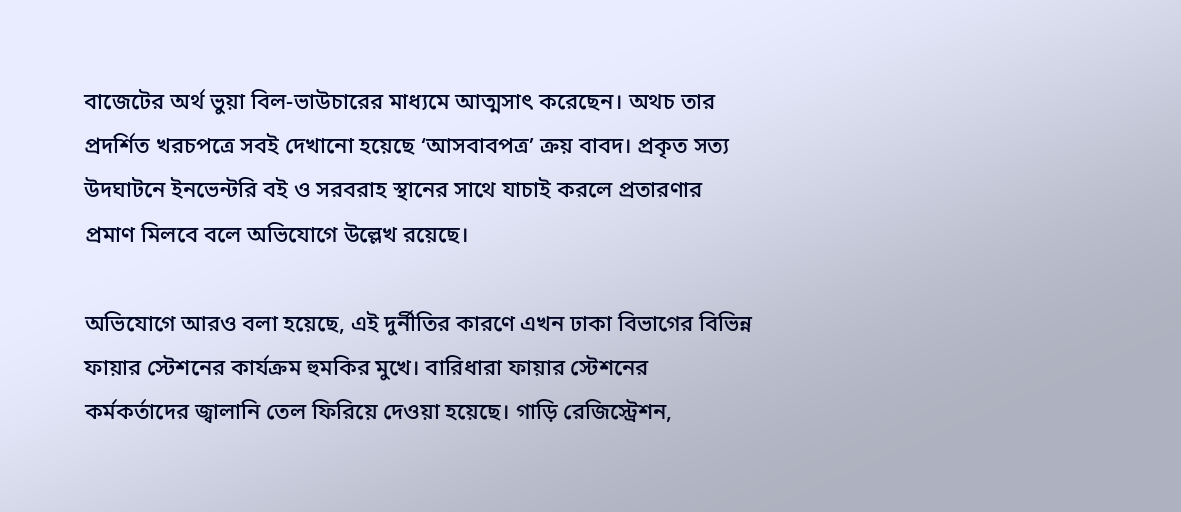বাজেটের অর্থ ভুয়া বিল-ভাউচারের মাধ্যমে আত্মসাৎ করেছেন। অথচ তার প্রদর্শিত খরচপত্রে সবই দেখানো হয়েছে ‘আসবাবপত্র’ ক্রয় বাবদ। প্রকৃত সত্য উদঘাটনে ইনভেন্টরি বই ও সরবরাহ স্থানের সাথে যাচাই করলে প্রতারণার প্রমাণ মিলবে বলে অভিযোগে উল্লেখ রয়েছে।

অভিযোগে আরও বলা হয়েছে, এই দুর্নীতির কারণে এখন ঢাকা বিভাগের বিভিন্ন ফায়ার স্টেশনের কার্যক্রম হুমকির মুখে। বারিধারা ফায়ার স্টেশনের কর্মকর্তাদের জ্বালানি তেল ফিরিয়ে দেওয়া হয়েছে। গাড়ি রেজিস্ট্রেশন,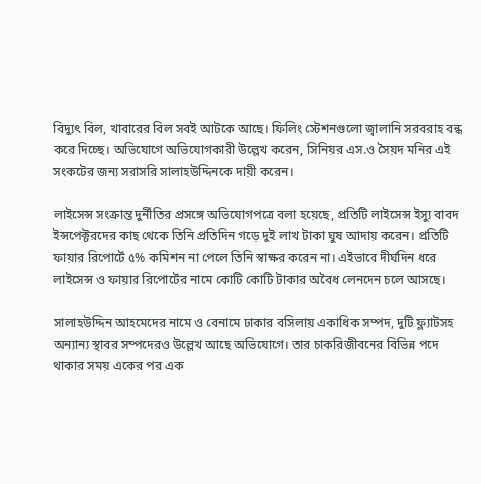বিদ্যুৎ বিল, খাবারের বিল সবই আটকে আছে। ফিলিং স্টেশনগুলো জ্বালানি সরবরাহ বন্ধ করে দিচ্ছে। অভিযোগে অভিযোগকারী উল্লেখ করেন, সিনিয়র এস.ও সৈয়দ মনির এই সংকটের জন্য সরাসরি সালাহউদ্দিনকে দায়ী করেন।

লাইসেন্স সংক্রান্ত দুর্নীতির প্রসঙ্গে অভিযোগপত্রে বলা হয়েছে, প্রতিটি লাইসেন্স ইস্যু বাবদ ইন্সপেক্টরদের কাছ থেকে তিনি প্রতিদিন গড়ে দুই লাখ টাকা ঘুষ আদায় করেন। প্রতিটি ফায়ার রিপোর্টে ৫% কমিশন না পেলে তিনি স্বাক্ষর করেন না। এইভাবে দীর্ঘদিন ধরে লাইসেন্স ও ফায়ার রিপোর্টের নামে কোটি কোটি টাকার অবৈধ লেনদেন চলে আসছে।

সালাহউদ্দিন আহমেদের নামে ও বেনামে ঢাকার বসিলায় একাধিক সম্পদ, দুটি ফ্ল্যাটসহ অন্যান্য স্থাবর সম্পদেরও উল্লেখ আছে অভিযোগে। তার চাকরিজীবনের বিভিন্ন পদে থাকার সময় একের পর এক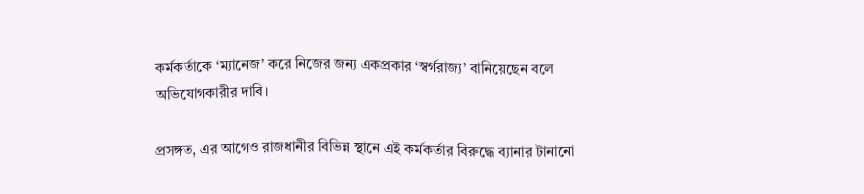কর্মকর্তাকে ‘ম্যানেজ’ করে নিজের জন্য একপ্রকার ‘স্বর্গরাজ্য’ বানিয়েছেন বলে অভিযোগকারীর দাবি।

প্রসঙ্গত, এর আগেও রাজধানীর বিভিন্ন স্থানে এই কর্মকর্তার বিরুদ্ধে ব্যানার টানানো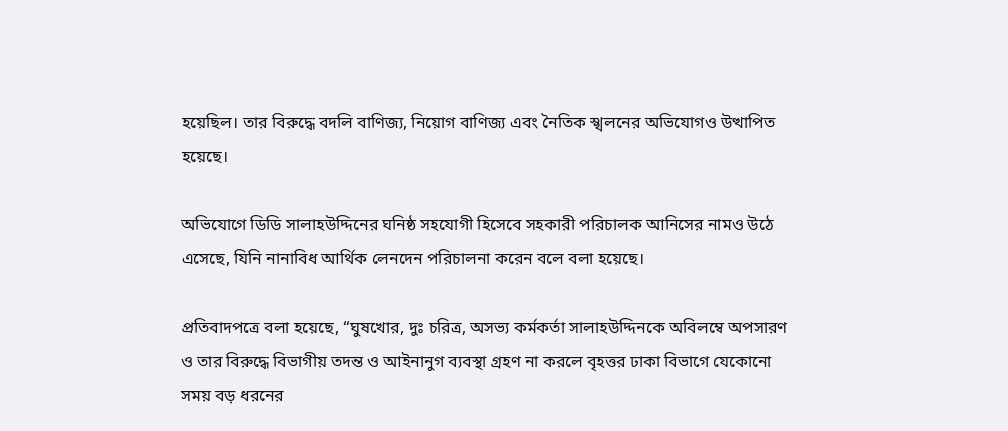হয়েছিল। তার বিরুদ্ধে বদলি বাণিজ্য, নিয়োগ বাণিজ্য এবং নৈতিক স্খলনের অভিযোগও উত্থাপিত হয়েছে।

অভিযোগে ডিডি সালাহউদ্দিনের ঘনিষ্ঠ সহযোগী হিসেবে সহকারী পরিচালক আনিসের নামও উঠে এসেছে, যিনি নানাবিধ আর্থিক লেনদেন পরিচালনা করেন বলে বলা হয়েছে।

প্রতিবাদপত্রে বলা হয়েছে, “ঘুষখোর, দুঃ চরিত্র, অসভ্য কর্মকর্তা সালাহউদ্দিনকে অবিলম্বে অপসারণ ও তার বিরুদ্ধে বিভাগীয় তদন্ত ও আইনানুগ ব্যবস্থা গ্রহণ না করলে বৃহত্তর ঢাকা বিভাগে যেকোনো সময় বড় ধরনের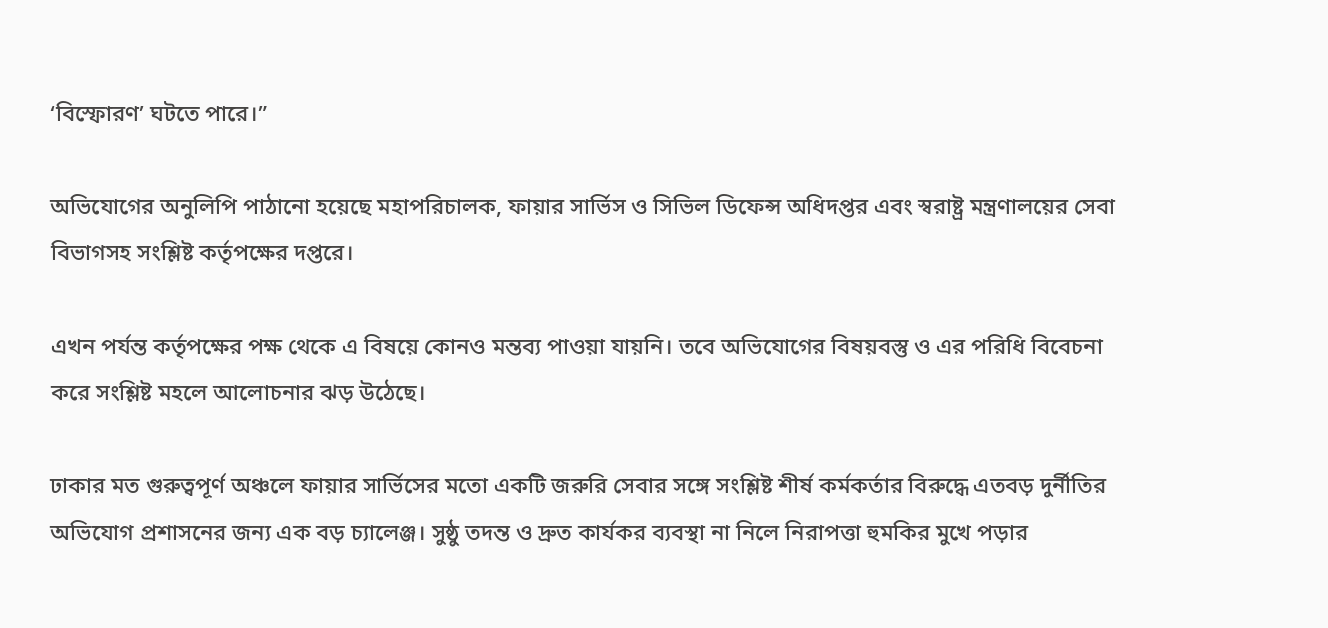‘বিস্ফোরণ’ ঘটতে পারে।”

অভিযোগের অনুলিপি পাঠানো হয়েছে মহাপরিচালক, ফায়ার সার্ভিস ও সিভিল ডিফেন্স অধিদপ্তর এবং স্বরাষ্ট্র মন্ত্রণালয়ের সেবা বিভাগসহ সংশ্লিষ্ট কর্তৃপক্ষের দপ্তরে।

এখন পর্যন্ত কর্তৃপক্ষের পক্ষ থেকে এ বিষয়ে কোনও মন্তব্য পাওয়া যায়নি। তবে অভিযোগের বিষয়বস্তু ও এর পরিধি বিবেচনা করে সংশ্লিষ্ট মহলে আলোচনার ঝড় উঠেছে।

ঢাকার মত গুরুত্বপূর্ণ অঞ্চলে ফায়ার সার্ভিসের মতো একটি জরুরি সেবার সঙ্গে সংশ্লিষ্ট শীর্ষ কর্মকর্তার বিরুদ্ধে এতবড় দুর্নীতির অভিযোগ প্রশাসনের জন্য এক বড় চ্যালেঞ্জ। সুষ্ঠু তদন্ত ও দ্রুত কার্যকর ব্যবস্থা না নিলে নিরাপত্তা হুমকির মুখে পড়ার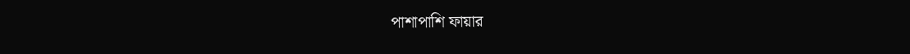পাশাপাশি ফায়ার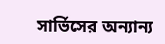সার্ভিসের অন্যান্য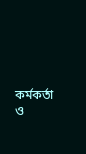কর্মকর্তা ও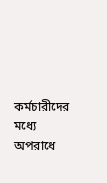কর্মচারীদের মধ্যে অপরাধে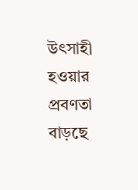উৎসাহী হওয়ার প্রবণতা বাড়ছে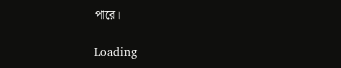পারে।

Loading